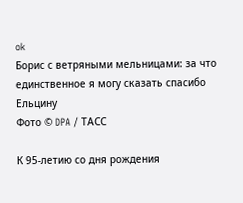ok
Борис с ветряными мельницами: за что единственное я могу сказать спасибо Ельцину
Фото © DPA / ТАСС

К 95-летию со дня рождения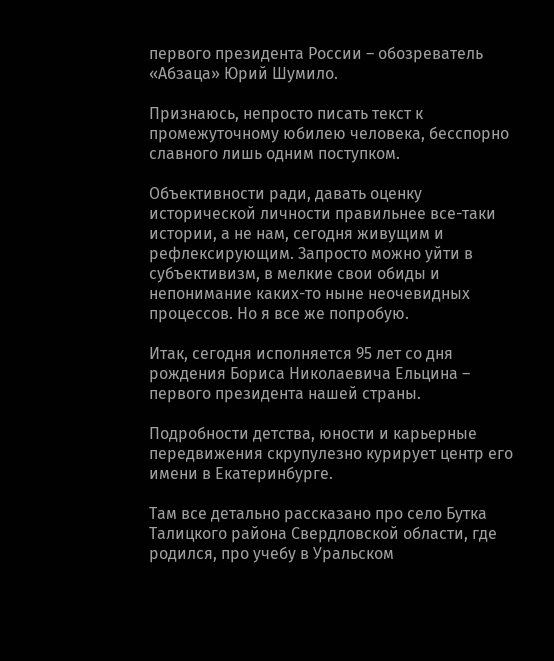первого президента России – обозреватель «Абзаца» Юрий Шумило.

Признаюсь, непросто писать текст к промежуточному юбилею человека, бесспорно славного лишь одним поступком.

Объективности ради, давать оценку исторической личности правильнее все-таки истории, а не нам, сегодня живущим и рефлексирующим. Запросто можно уйти в субъективизм, в мелкие свои обиды и непонимание каких-то ныне неочевидных процессов. Но я все же попробую.

Итак, сегодня исполняется 95 лет со дня рождения Бориса Николаевича Ельцина – первого президента нашей страны.

Подробности детства, юности и карьерные передвижения скрупулезно курирует центр его имени в Екатеринбурге.

Там все детально рассказано про село Бутка Талицкого района Свердловской области, где родился, про учебу в Уральском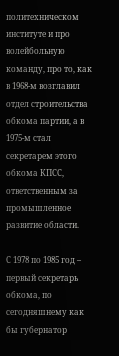политехническом институте и про волейбольную команду, про то, как в 1968-м возглавил отдел строительства обкома партии, а в 1975-м стал секретарем этого обкома КПСС, ответственным за промышленное развитие области.

С 1978 по 1985 год – первый секретарь обкома, по сегодняшнему как бы губернатор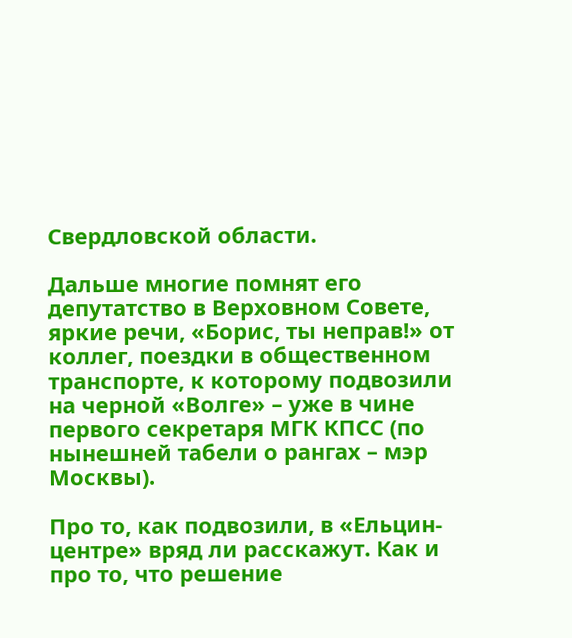Свердловской области.

Дальше многие помнят его депутатство в Верховном Совете, яркие речи, «Борис, ты неправ!» от коллег, поездки в общественном транспорте, к которому подвозили на черной «Волге» – уже в чине первого секретаря МГК КПСС (по нынешней табели о рангах – мэр Москвы).

Про то, как подвозили, в «Ельцин-центре» вряд ли расскажут. Как и про то, что решение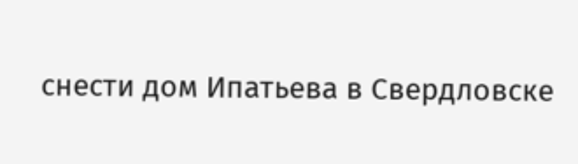снести дом Ипатьева в Свердловске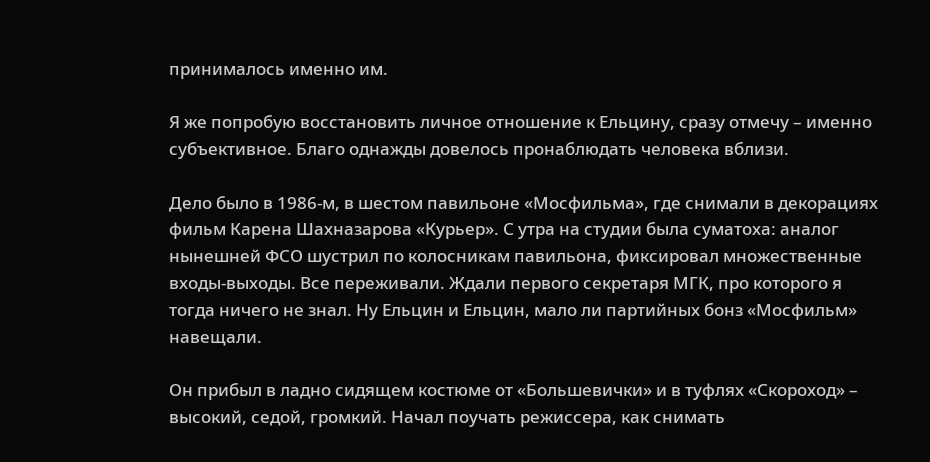принималось именно им.

Я же попробую восстановить личное отношение к Ельцину, сразу отмечу – именно субъективное. Благо однажды довелось пронаблюдать человека вблизи.

Дело было в 1986-м, в шестом павильоне «Мосфильма», где снимали в декорациях фильм Карена Шахназарова «Курьер». С утра на студии была суматоха: аналог нынешней ФСО шустрил по колосникам павильона, фиксировал множественные входы-выходы. Все переживали. Ждали первого секретаря МГК, про которого я тогда ничего не знал. Ну Ельцин и Ельцин, мало ли партийных бонз «Мосфильм» навещали.

Он прибыл в ладно сидящем костюме от «Большевички» и в туфлях «Скороход» – высокий, седой, громкий. Начал поучать режиссера, как снимать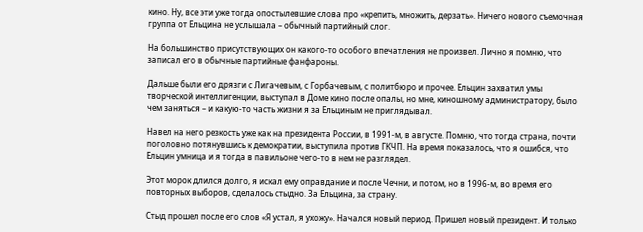кино. Ну, все эти уже тогда опостылевшие слова про «крепить, множить, дерзать». Ничего нового съемочная группа от Ельцина не услышала – обычный партийный слог.

На большинство присутствующих он какого-то особого впечатления не произвел. Лично я помню, что записал его в обычные партийные фанфароны.

Дальше были его дрязги с Лигачевым, с Горбачевым, с политбюро и прочее. Ельцин захватил умы творческой интеллигенции, выступал в Доме кино после опалы, но мне, киношному администратору, было чем заняться – и какую-то часть жизни я за Ельциным не приглядывал.

Навел на него резкость уже как на президента России, в 1991-м, в августе. Помню, что тогда страна, почти поголовно потянувшись к демократии, выступила против ГКЧП. На время показалось, что я ошибся, что Ельцин умница и я тогда в павильоне чего-то в нем не разглядел.

Этот морок длился долго, я искал ему оправдание и после Чечни, и потом, но в 1996-м, во время его повторных выборов, сделалось стыдно. За Ельцина, за страну.

Стыд прошел после его слов «Я устал, я ухожу». Начался новый период. Пришел новый президент. И только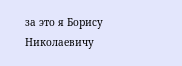за это я Борису Николаевичу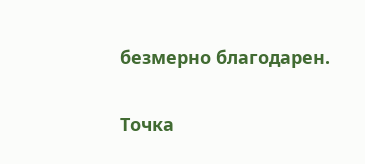безмерно благодарен.

Точка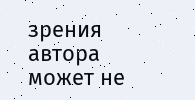зрения автора может не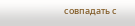совпадать с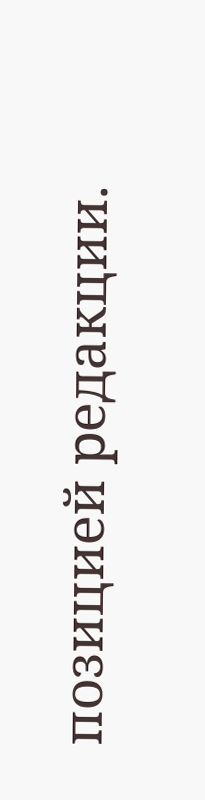позицией редакции.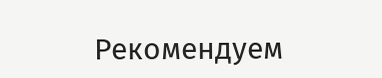Рекомендуем